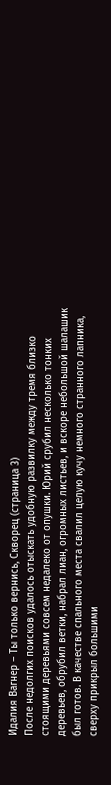Идалия Вагнер – Ты только вернись, Скворец (страница 3)
После недолгих поисков удалось отыскать удобную развилку между тремя близко стоящими деревьями совсем недалеко от опушки. Юрий срубил несколько тонких деревьев, обрубил ветки, набрал лиан, огромных листьев, и вскоре небольшой шалашик был готов. В качестве спального места свалил целую кучу немного странного лапника, сверху прикрыл большими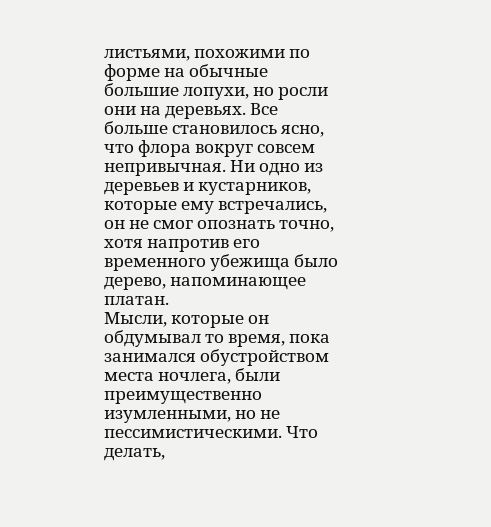листьями, похожими по форме на обычные большие лопухи, но росли они на деревьях. Все больше становилось ясно, что флора вокруг совсем непривычная. Ни одно из деревьев и кустарников, которые ему встречались, он не смог опознать точно, хотя напротив его временного убежища было дерево, напоминающее платан.
Мысли, которые он обдумывал то время, пока занимался обустройством места ночлега, были преимущественно изумленными, но не пессимистическими. Что делать,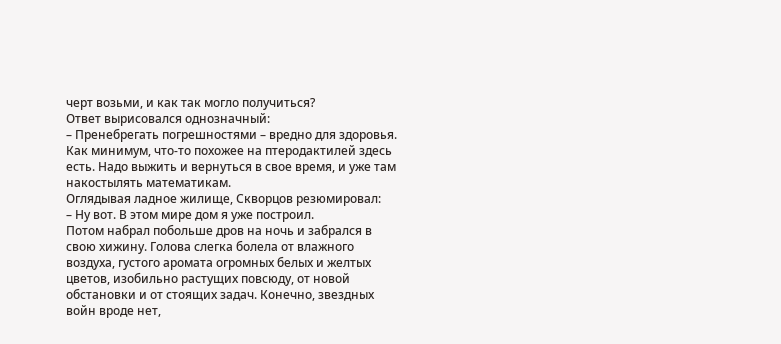черт возьми, и как так могло получиться?
Ответ вырисовался однозначный:
– Пренебрегать погрешностями – вредно для здоровья. Как минимум, что-то похожее на птеродактилей здесь есть. Надо выжить и вернуться в свое время, и уже там накостылять математикам.
Оглядывая ладное жилище, Скворцов резюмировал:
– Ну вот. В этом мире дом я уже построил.
Потом набрал побольше дров на ночь и забрался в свою хижину. Голова слегка болела от влажного воздуха, густого аромата огромных белых и желтых цветов, изобильно растущих повсюду, от новой обстановки и от стоящих задач. Конечно, звездных войн вроде нет,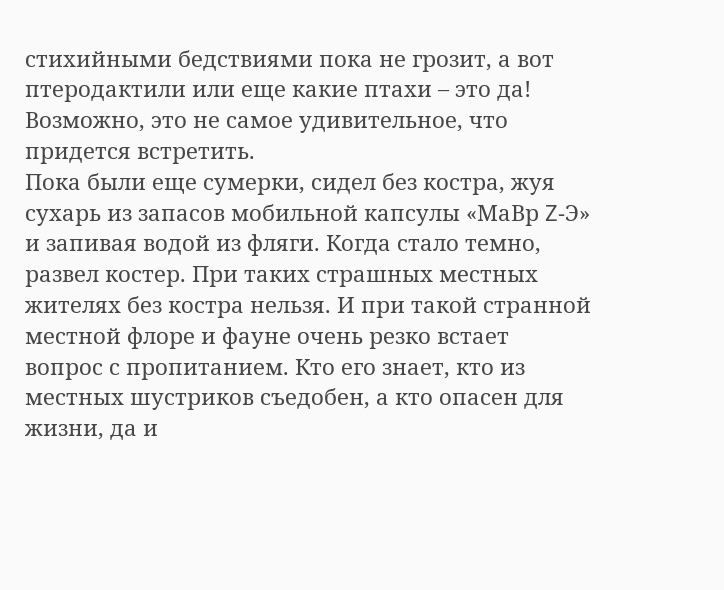стихийными бедствиями пока не грозит, а вот птеродактили или еще какие птахи – это да! Возможно, это не самое удивительное, что придется встретить.
Пока были еще сумерки, сидел без костра, жуя сухарь из запасов мобильной капсулы «МаВр Z-Э» и запивая водой из фляги. Когда стало темно, развел костер. При таких страшных местных жителях без костра нельзя. И при такой странной местной флоре и фауне очень резко встает вопрос с пропитанием. Кто его знает, кто из местных шустриков съедобен, а кто опасен для жизни, да и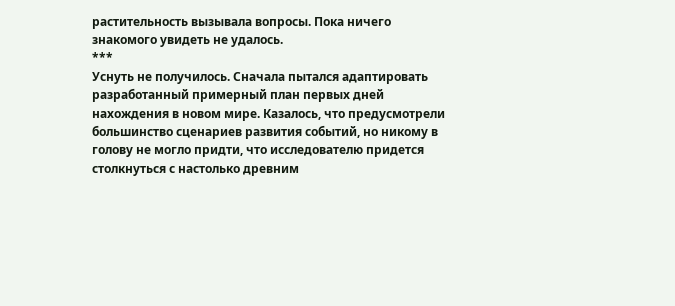растительность вызывала вопросы. Пока ничего знакомого увидеть не удалось.
***
Уснуть не получилось. Сначала пытался адаптировать разработанный примерный план первых дней нахождения в новом мире. Казалось, что предусмотрели большинство сценариев развития событий, но никому в голову не могло придти, что исследователю придется столкнуться с настолько древним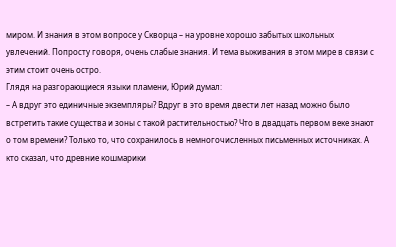миром. И знания в этом вопросе у Скворца – на уровне хорошо забытых школьных увлечений. Попросту говоря, очень слабые знания. И тема выживания в этом мире в связи с этим стоит очень остро.
Глядя на разгорающиеся языки пламени, Юрий думал:
– А вдруг это единичные экземпляры? Вдруг в это время двести лет назад можно было встретить такие существа и зоны с такой растительностью? Что в двадцать первом веке знают о том времени? Только то, что сохранилось в немногочисленных письменных источниках. А кто сказал, что древние кошмарики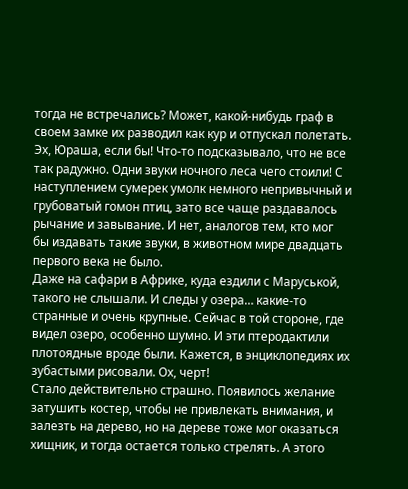тогда не встречались? Может, какой-нибудь граф в своем замке их разводил как кур и отпускал полетать.
Эх, Юраша, если бы! Что-то подсказывало, что не все так радужно. Одни звуки ночного леса чего стоили! С наступлением сумерек умолк немного непривычный и грубоватый гомон птиц, зато все чаще раздавалось рычание и завывание. И нет, аналогов тем, кто мог бы издавать такие звуки, в животном мире двадцать первого века не было.
Даже на сафари в Африке, куда ездили с Маруськой, такого не слышали. И следы у озера… какие-то странные и очень крупные. Сейчас в той стороне, где видел озеро, особенно шумно. И эти птеродактили плотоядные вроде были. Кажется, в энциклопедиях их зубастыми рисовали. Ох, черт!
Стало действительно страшно. Появилось желание затушить костер, чтобы не привлекать внимания, и залезть на дерево, но на дереве тоже мог оказаться хищник, и тогда остается только стрелять. А этого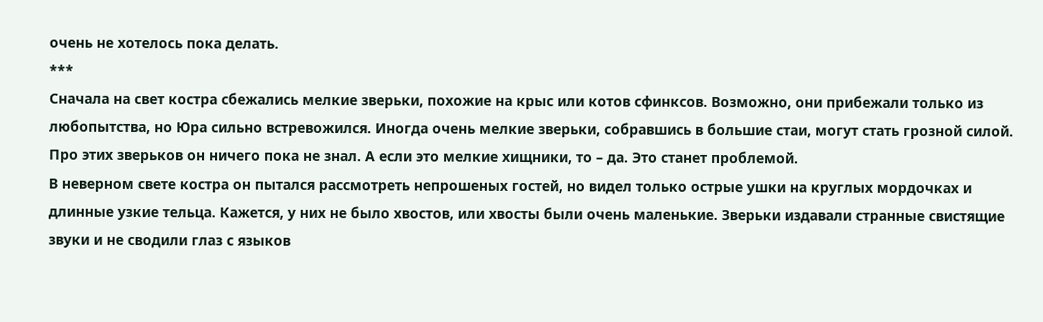очень не хотелось пока делать.
***
Сначала на свет костра сбежались мелкие зверьки, похожие на крыс или котов сфинксов. Возможно, они прибежали только из любопытства, но Юра сильно встревожился. Иногда очень мелкие зверьки, собравшись в большие стаи, могут стать грозной силой. Про этих зверьков он ничего пока не знал. А если это мелкие хищники, то – да. Это станет проблемой.
В неверном свете костра он пытался рассмотреть непрошеных гостей, но видел только острые ушки на круглых мордочках и длинные узкие тельца. Кажется, у них не было хвостов, или хвосты были очень маленькие. Зверьки издавали странные свистящие звуки и не сводили глаз с языков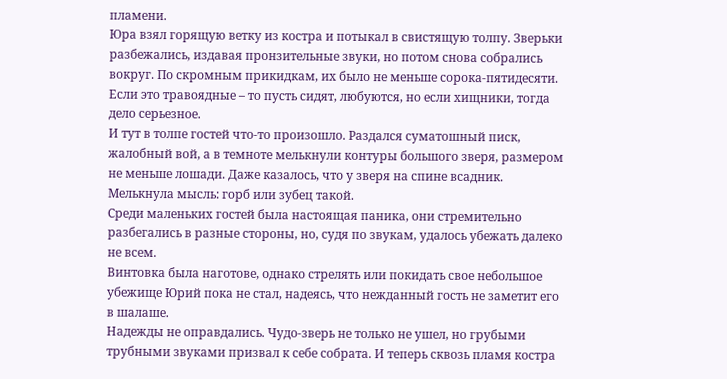пламени.
Юра взял горящую ветку из костра и потыкал в свистящую толпу. Зверьки разбежались, издавая пронзительные звуки, но потом снова собрались вокруг. По скромным прикидкам, их было не меньше сорока-пятидесяти. Если это травоядные – то пусть сидят, любуются, но если хищники, тогда дело серьезное.
И тут в толпе гостей что-то произошло. Раздался суматошный писк, жалобный вой, а в темноте мелькнули контуры большого зверя, размером не меньше лошади. Даже казалось, что у зверя на спине всадник. Мелькнула мысль: горб или зубец такой.
Среди маленьких гостей была настоящая паника, они стремительно разбегались в разные стороны, но, судя по звукам, удалось убежать далеко не всем.
Винтовка была наготове, однако стрелять или покидать свое небольшое убежище Юрий пока не стал, надеясь, что нежданный гость не заметит его в шалаше.
Надежды не оправдались. Чудо-зверь не только не ушел, но грубыми трубными звуками призвал к себе собрата. И теперь сквозь пламя костра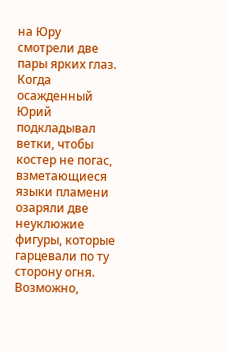на Юру смотрели две пары ярких глаз.
Когда осажденный Юрий подкладывал ветки, чтобы костер не погас, взметающиеся языки пламени озаряли две неуклюжие фигуры, которые гарцевали по ту сторону огня. Возможно,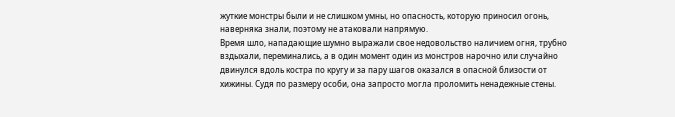жуткие монстры были и не слишком умны, но опасность, которую приносил огонь, наверняка знали, поэтому не атаковали напрямую.
Время шло, нападающие шумно выражали свое недовольство наличием огня, трубно вздыхали, переминались, а в один момент один из монстров нарочно или случайно двинулся вдоль костра по кругу и за пару шагов оказался в опасной близости от хижины. Судя по размеру особи, она запросто могла проломить ненадежные стены.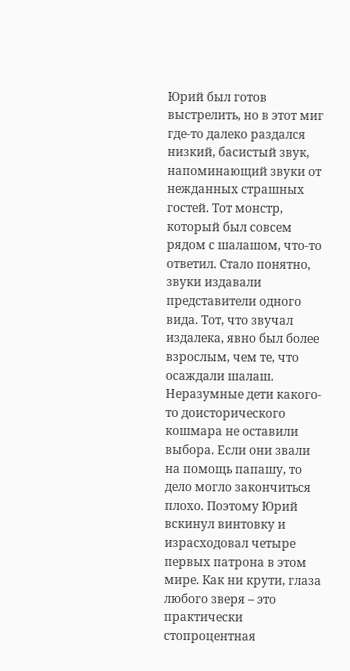Юрий был готов выстрелить, но в этот миг где-то далеко раздался низкий, басистый звук, напоминающий звуки от нежданных страшных гостей. Тот монстр, который был совсем рядом с шалашом, что-то ответил. Стало понятно, звуки издавали представители одного вида. Тот, что звучал издалека, явно был более взрослым, чем те, что осаждали шалаш.
Неразумные дети какого-то доисторического кошмара не оставили выбора. Если они звали на помощь папашу, то дело могло закончиться плохо. Поэтому Юрий вскинул винтовку и израсходовал четыре первых патрона в этом мире. Как ни крути, глаза любого зверя – это практически стопроцентная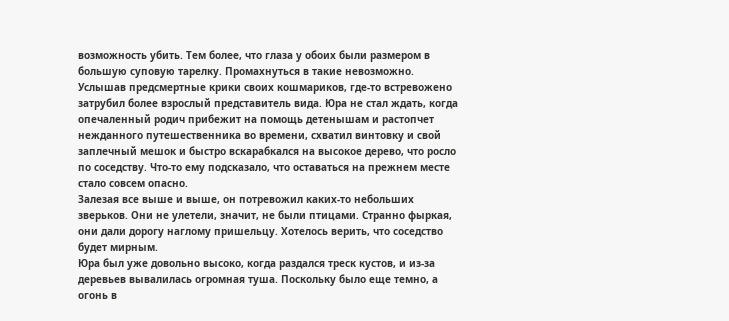возможность убить. Тем более, что глаза у обоих были размером в большую суповую тарелку. Промахнуться в такие невозможно.
Услышав предсмертные крики своих кошмариков, где-то встревожено затрубил более взрослый представитель вида. Юра не стал ждать, когда опечаленный родич прибежит на помощь детенышам и растопчет нежданного путешественника во времени, схватил винтовку и свой заплечный мешок и быстро вскарабкался на высокое дерево, что росло по соседству. Что-то ему подсказало, что оставаться на прежнем месте стало совсем опасно.
Залезая все выше и выше, он потревожил каких-то небольших зверьков. Они не улетели, значит, не были птицами. Странно фыркая, они дали дорогу наглому пришельцу. Хотелось верить, что соседство будет мирным.
Юра был уже довольно высоко, когда раздался треск кустов, и из-за деревьев вывалилась огромная туша. Поскольку было еще темно, а огонь в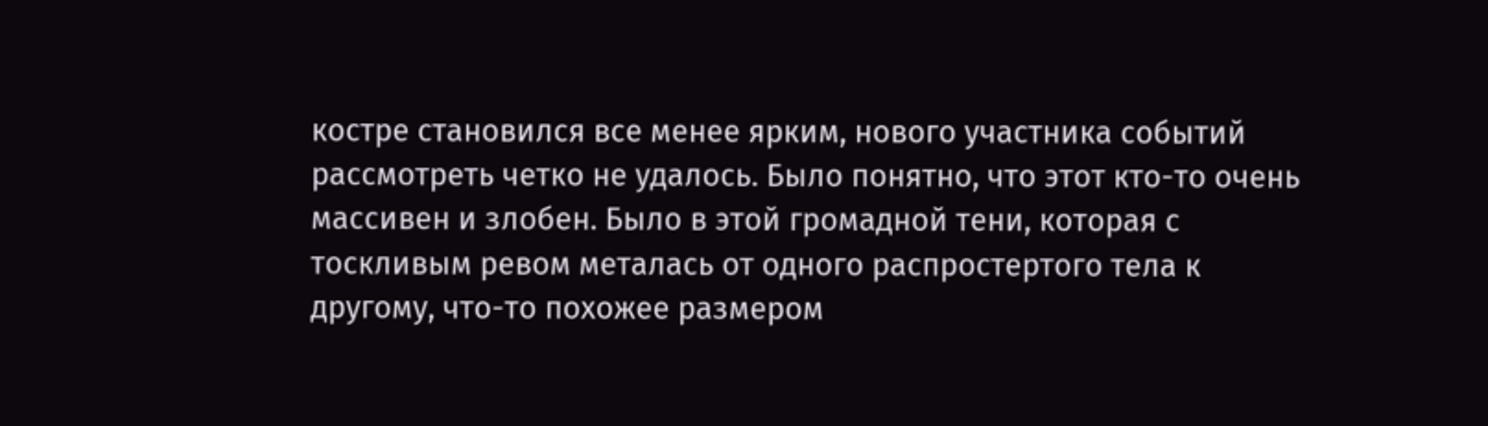костре становился все менее ярким, нового участника событий рассмотреть четко не удалось. Было понятно, что этот кто-то очень массивен и злобен. Было в этой громадной тени, которая с тоскливым ревом металась от одного распростертого тела к другому, что-то похожее размером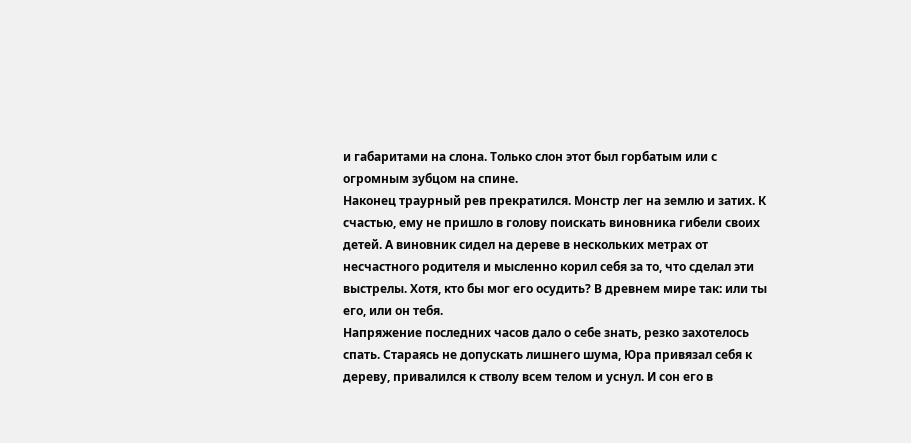и габаритами на слона. Только слон этот был горбатым или с огромным зубцом на спине.
Наконец траурный рев прекратился. Монстр лег на землю и затих. К счастью, ему не пришло в голову поискать виновника гибели своих детей. А виновник сидел на дереве в нескольких метрах от несчастного родителя и мысленно корил себя за то, что сделал эти выстрелы. Хотя, кто бы мог его осудить? В древнем мире так: или ты его, или он тебя.
Напряжение последних часов дало о себе знать, резко захотелось спать. Стараясь не допускать лишнего шума, Юра привязал себя к дереву, привалился к стволу всем телом и уснул. И сон его в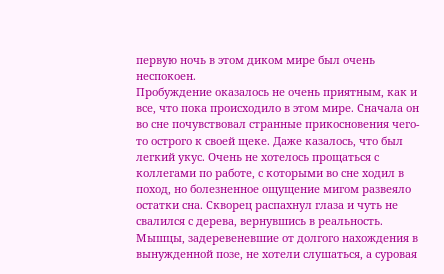первую ночь в этом диком мире был очень неспокоен.
Пробуждение оказалось не очень приятным, как и все, что пока происходило в этом мире. Сначала он во сне почувствовал странные прикосновения чего-то острого к своей щеке. Даже казалось, что был легкий укус. Очень не хотелось прощаться с коллегами по работе, с которыми во сне ходил в поход, но болезненное ощущение мигом развеяло остатки сна. Скворец распахнул глаза и чуть не свалился с дерева, вернувшись в реальность. Мышцы, задеревеневшие от долгого нахождения в вынужденной позе, не хотели слушаться, а суровая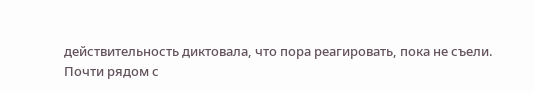действительность диктовала, что пора реагировать, пока не съели.
Почти рядом с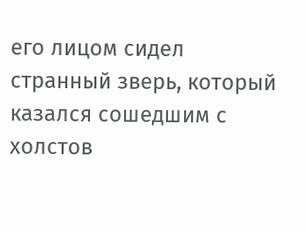его лицом сидел странный зверь, который казался сошедшим с холстов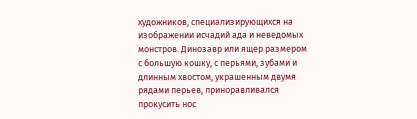художников, специализирующихся на изображении исчадий ада и неведомых монстров. Динозавр или ящер размером с большую кошку, с перьями, зубами и длинным хвостом, украшенным двумя рядами перьев, приноравливался прокусить нос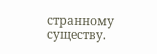странному существу.